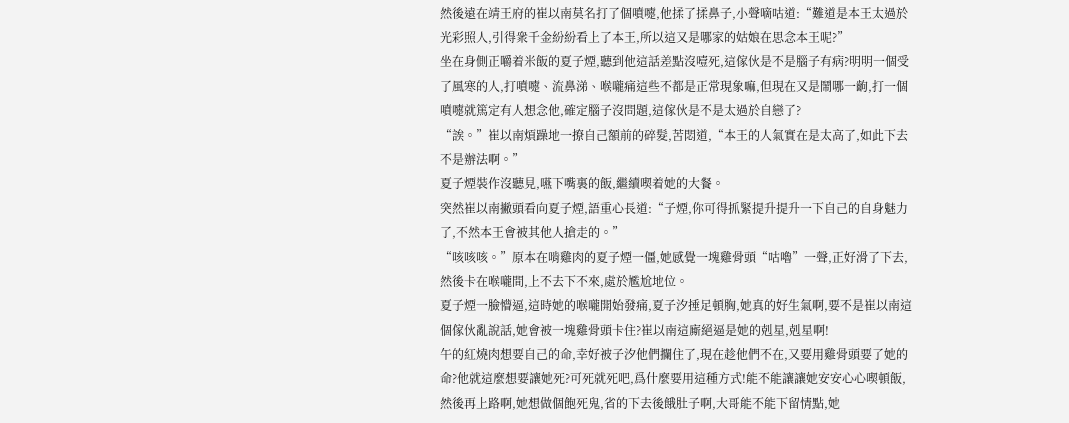然後遠在靖王府的崔以南莫名打了個噴嚏,他揉了揉鼻子,小聲嘀咕道:“難道是本王太過於光彩照人,引得衆千金紛紛看上了本王,所以這又是哪家的姑娘在思念本王呢?”
坐在身側正嚼着米飯的夏子煙,聽到他這話差點沒噎死,這傢伙是不是腦子有病?明明一個受了風寒的人,打噴嚏、流鼻涕、喉嚨痛這些不都是正常現象嘛,但現在又是鬧哪一齣,打一個噴嚏就篤定有人想念他,確定腦子沒問題,這傢伙是不是太過於自戀了?
“誒。”崔以南煩躁地一撩自己額前的碎髮,苦悶道,“本王的人氣實在是太高了,如此下去不是辦法啊。”
夏子煙裝作沒聽見,嚥下嘴裏的飯,繼續喫着她的大餐。
突然崔以南撇頭看向夏子煙,語重心長道:“子煙,你可得抓緊提升提升一下自己的自身魅力了,不然本王會被其他人搶走的。”
“咳咳咳。”原本在啃雞肉的夏子煙一僵,她感覺一塊雞骨頭“咕嚕”一聲,正好滑了下去,然後卡在喉嚨間,上不去下不來,處於尷尬地位。
夏子煙一臉懵逼,這時她的喉嚨開始發痛,夏子汐捶足頓胸,她真的好生氣啊,要不是崔以南這個傢伙亂說話,她會被一塊雞骨頭卡住?崔以南這廝絕逼是她的剋星,剋星啊!
午的紅燒肉想要自己的命,幸好被子汐他們攔住了,現在趁他們不在,又要用雞骨頭要了她的命?他就這麼想要讓她死?可死就死吧,爲什麼要用這種方式!能不能讓讓她安安心心喫頓飯,然後再上路啊,她想做個飽死鬼,省的下去後餓肚子啊,大哥能不能下留情點,她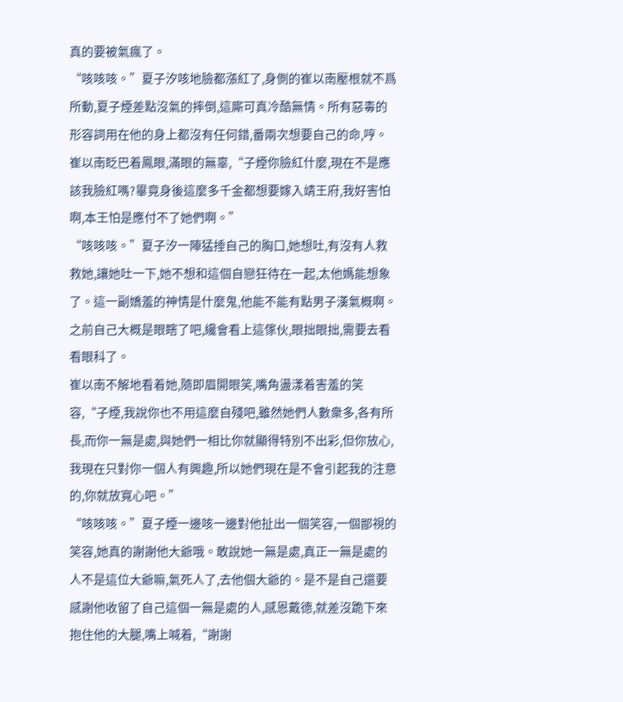真的要被氣瘋了。
“咳咳咳。”夏子汐咳地臉都漲紅了,身側的崔以南壓根就不爲所動,夏子煙差點沒氣的摔倒,這廝可真冷酷無情。所有惡毒的形容詞用在他的身上都沒有任何錯,番兩次想要自己的命,哼。
崔以南眨巴着鳳眼,滿眼的無辜,“子煙你臉紅什麼,現在不是應該我臉紅嗎?畢竟身後這麼多千金都想要嫁入靖王府,我好害怕啊,本王怕是應付不了她們啊。”
“咳咳咳。”夏子汐一陣猛捶自己的胸口,她想吐,有沒有人救救她,讓她吐一下,她不想和這個自戀狂待在一起,太他媽能想象了。這一副嬌羞的神情是什麼鬼,他能不能有點男子漢氣概啊。之前自己大概是眼瞎了吧,纔會看上這傢伙,眼拙眼拙,需要去看看眼科了。
崔以南不解地看着她,隨即眉開眼笑,嘴角盪漾着害羞的笑容,“子煙,我說你也不用這麼自殘吧,雖然她們人數衆多,各有所長,而你一無是處,與她們一相比你就顯得特別不出彩,但你放心,我現在只對你一個人有興趣,所以她們現在是不會引起我的注意的,你就放寬心吧。”
“咳咳咳。”夏子煙一邊咳一邊對他扯出一個笑容,一個鄙視的笑容,她真的謝謝他大爺哦。敢說她一無是處,真正一無是處的人不是這位大爺嘛,氣死人了,去他個大爺的。是不是自己還要感謝他收留了自己這個一無是處的人,感恩戴德,就差沒跪下來抱住他的大腿,嘴上喊着,“謝謝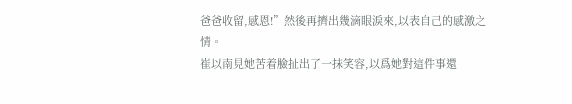爸爸收留,感恩!”然後再擠出幾滴眼淚來,以表自己的感激之情。
崔以南見她苦着臉扯出了一抹笑容,以爲她對這件事還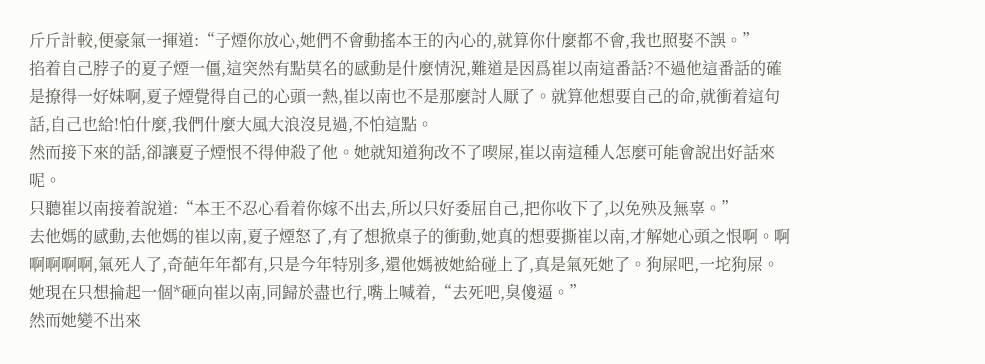斤斤計較,便豪氣一揮道:“子煙你放心,她們不會動搖本王的內心的,就算你什麼都不會,我也照娶不誤。”
掐着自己脖子的夏子煙一僵,這突然有點莫名的感動是什麼情況,難道是因爲崔以南這番話?不過他這番話的確是撩得一好妹啊,夏子煙覺得自己的心頭一熱,崔以南也不是那麼討人厭了。就算他想要自己的命,就衝着這句話,自己也給!怕什麼,我們什麼大風大浪沒見過,不怕這點。
然而接下來的話,卻讓夏子煙恨不得伸殺了他。她就知道狗改不了喫屎,崔以南這種人怎麼可能會說出好話來呢。
只聽崔以南接着說道:“本王不忍心看着你嫁不出去,所以只好委屈自己,把你收下了,以免殃及無辜。”
去他媽的感動,去他媽的崔以南,夏子煙怒了,有了想掀桌子的衝動,她真的想要撕崔以南,才解她心頭之恨啊。啊啊啊啊啊,氣死人了,奇葩年年都有,只是今年特別多,還他媽被她給碰上了,真是氣死她了。狗屎吧,一坨狗屎。她現在只想掄起一個*砸向崔以南,同歸於盡也行,嘴上喊着,“去死吧,臭傻逼。”
然而她變不出來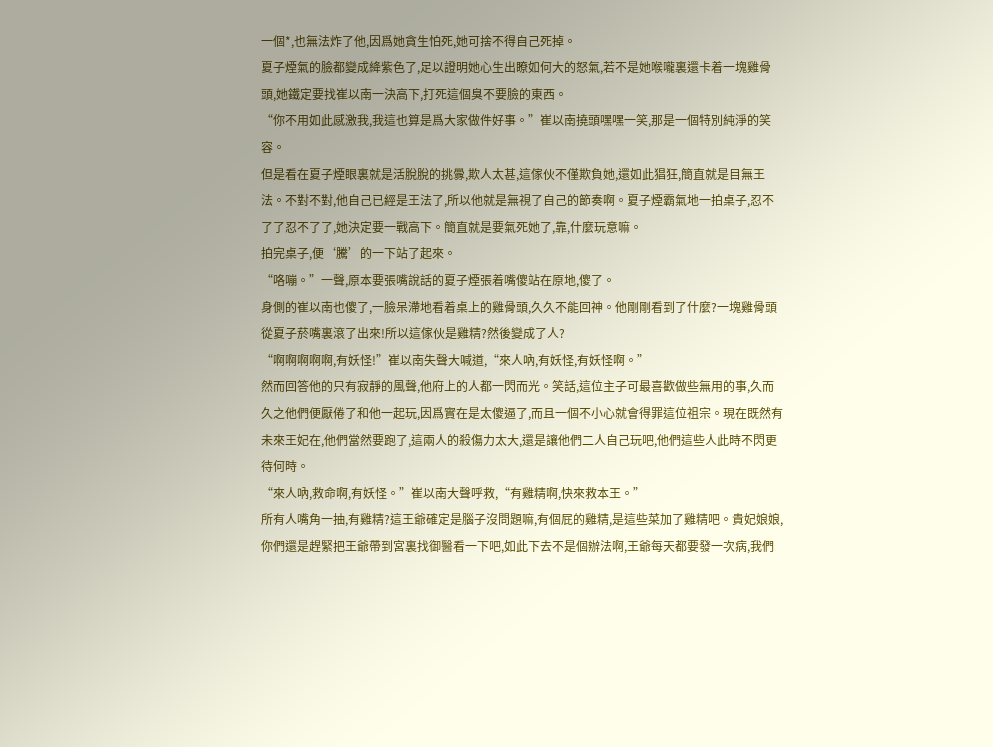一個*,也無法炸了他,因爲她貪生怕死,她可捨不得自己死掉。
夏子煙氣的臉都變成絳紫色了,足以證明她心生出瞭如何大的怒氣,若不是她喉嚨裏還卡着一塊雞骨頭,她鐵定要找崔以南一決高下,打死這個臭不要臉的東西。
“你不用如此感激我,我這也算是爲大家做件好事。”崔以南撓頭嘿嘿一笑,那是一個特別純淨的笑容。
但是看在夏子煙眼裏就是活脫脫的挑釁,欺人太甚,這傢伙不僅欺負她,還如此猖狂,簡直就是目無王法。不對不對,他自己已經是王法了,所以他就是無視了自己的節奏啊。夏子煙霸氣地一拍桌子,忍不了了忍不了了,她決定要一戰高下。簡直就是要氣死她了,靠,什麼玩意嘛。
拍完桌子,便‘騰’的一下站了起來。
“咯嘣。”一聲,原本要張嘴說話的夏子煙張着嘴傻站在原地,傻了。
身側的崔以南也傻了,一臉呆滯地看着桌上的雞骨頭,久久不能回神。他剛剛看到了什麼?一塊雞骨頭從夏子菸嘴裏滾了出來!所以這傢伙是雞精?然後變成了人?
“啊啊啊啊啊,有妖怪!”崔以南失聲大喊道,“來人吶,有妖怪,有妖怪啊。”
然而回答他的只有寂靜的風聲,他府上的人都一閃而光。笑話,這位主子可最喜歡做些無用的事,久而久之他們便厭倦了和他一起玩,因爲實在是太傻逼了,而且一個不小心就會得罪這位祖宗。現在既然有未來王妃在,他們當然要跑了,這兩人的殺傷力太大,還是讓他們二人自己玩吧,他們這些人此時不閃更待何時。
“來人吶,救命啊,有妖怪。”崔以南大聲呼救,“有雞精啊,快來救本王。”
所有人嘴角一抽,有雞精?這王爺確定是腦子沒問題嘛,有個屁的雞精,是這些菜加了雞精吧。貴妃娘娘,你們還是趕緊把王爺帶到宮裏找御醫看一下吧,如此下去不是個辦法啊,王爺每天都要發一次病,我們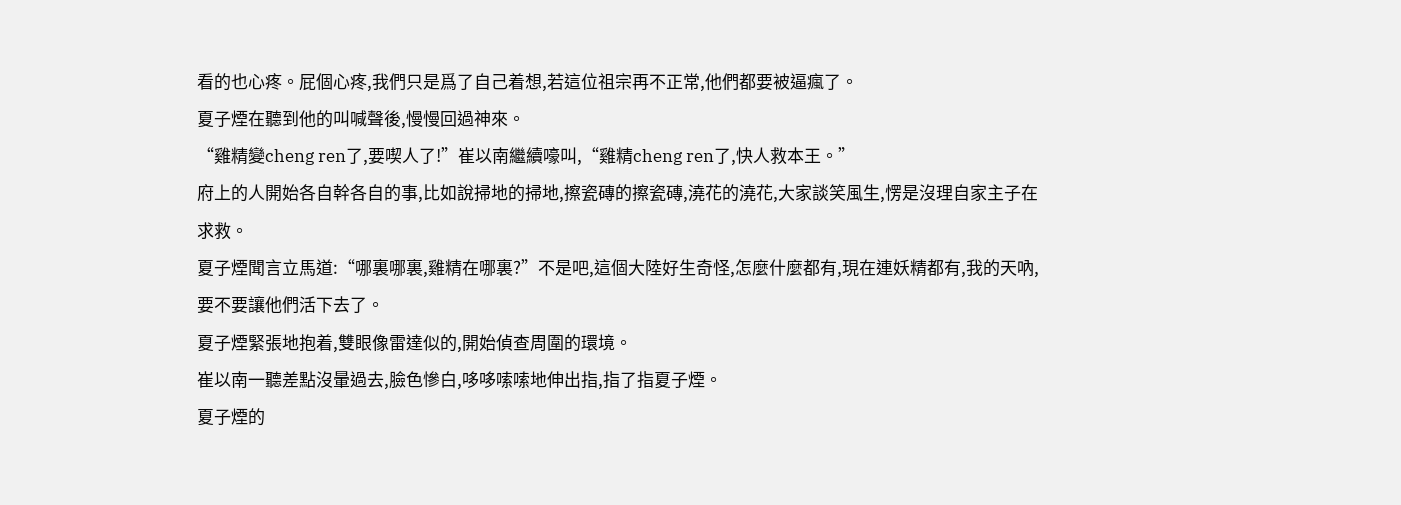看的也心疼。屁個心疼,我們只是爲了自己着想,若這位祖宗再不正常,他們都要被逼瘋了。
夏子煙在聽到他的叫喊聲後,慢慢回過神來。
“雞精變cheng ren了,要喫人了!”崔以南繼續嚎叫,“雞精cheng ren了,快人救本王。”
府上的人開始各自幹各自的事,比如說掃地的掃地,擦瓷磚的擦瓷磚,澆花的澆花,大家談笑風生,愣是沒理自家主子在求救。
夏子煙聞言立馬道:“哪裏哪裏,雞精在哪裏?”不是吧,這個大陸好生奇怪,怎麼什麼都有,現在連妖精都有,我的天吶,要不要讓他們活下去了。
夏子煙緊張地抱着,雙眼像雷達似的,開始偵查周圍的環境。
崔以南一聽差點沒暈過去,臉色慘白,哆哆嗦嗦地伸出指,指了指夏子煙。
夏子煙的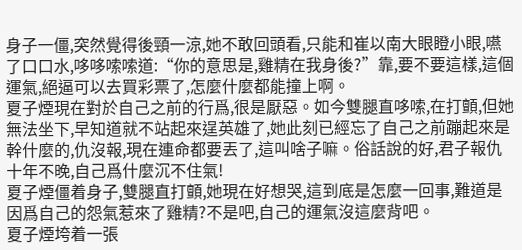身子一僵,突然覺得後頸一涼,她不敢回頭看,只能和崔以南大眼瞪小眼,嚥了口口水,哆哆嗦嗦道:“你的意思是,雞精在我身後?”靠,要不要這樣,這個運氣,絕逼可以去買彩票了,怎麼什麼都能撞上啊。
夏子煙現在對於自己之前的行爲,很是厭惡。如今雙腿直哆嗦,在打顫,但她無法坐下,早知道就不站起來逞英雄了,她此刻已經忘了自己之前蹦起來是幹什麼的,仇沒報,現在連命都要丟了,這叫啥子嘛。俗話說的好,君子報仇十年不晚,自己爲什麼沉不住氣!
夏子煙僵着身子,雙腿直打顫,她現在好想哭,這到底是怎麼一回事,難道是因爲自己的怨氣惹來了雞精?不是吧,自己的運氣沒這麼背吧。
夏子煙垮着一張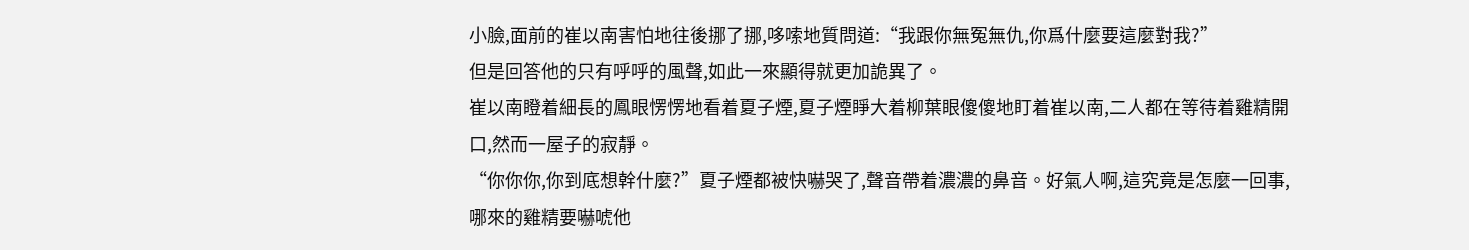小臉,面前的崔以南害怕地往後挪了挪,哆嗦地質問道:“我跟你無冤無仇,你爲什麼要這麼對我?”
但是回答他的只有呼呼的風聲,如此一來顯得就更加詭異了。
崔以南瞪着細長的鳳眼愣愣地看着夏子煙,夏子煙睜大着柳葉眼傻傻地盯着崔以南,二人都在等待着雞精開口,然而一屋子的寂靜。
“你你你,你到底想幹什麼?”夏子煙都被快嚇哭了,聲音帶着濃濃的鼻音。好氣人啊,這究竟是怎麼一回事,哪來的雞精要嚇唬他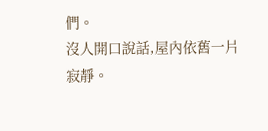們。
沒人開口說話,屋內依舊一片寂靜。